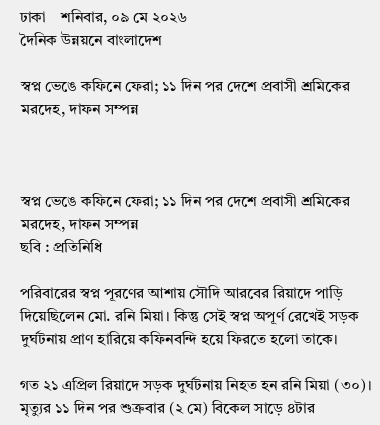ঢাকা    শনিবার, ০৯ মে ২০২৬
দৈনিক উন্নয়নে বাংলাদেশ

স্বপ্ন ভেঙে কফিনে ফেরা; ১১ দিন পর দেশে প্রবাসী শ্রমিকের মরদেহ, দাফন সম্পন্ন



স্বপ্ন ভেঙে কফিনে ফেরা; ১১ দিন পর দেশে প্রবাসী শ্রমিকের মরদেহ, দাফন সম্পন্ন
ছবি : প্রতিনিধি

পরিবারের স্বপ্ন পূরণের আশায় সৌদি আরবের রিয়াদে পাড়ি দিয়েছিলেন মো. রনি মিয়া। কিন্তু সেই স্বপ্ন অপূর্ণ রেখেই সড়ক দুর্ঘটনায় প্রাণ হারিয়ে কফিনবন্দি হয়ে ফিরতে হলো তাকে।

গত ২১ এপ্রিল রিয়াদে সড়ক দুর্ঘটনায় নিহত হন রনি মিয়া (৩০)। মৃত্যুর ১১ দিন পর শুক্রবার (২ মে) বিকেল সাড়ে ৪টার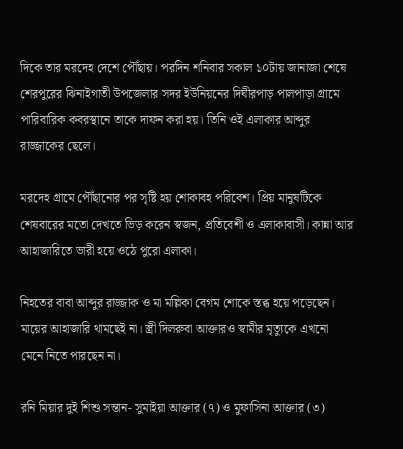দিকে তার মরদেহ দেশে পৌঁছায়। পরদিন শনিবার সকাল ১০টায় জানাজা শেষে শেরপুরের ঝিনাইগাতী উপজেলার সদর ইউনিয়নের দিঘীরপাড় পালপাড়া গ্রামে পারিবারিক কবরস্থানে তাকে দাফন করা হয়। তিনি ওই এলাকার আব্দুর রাজ্জাকের ছেলে।

মরদেহ গ্রামে পৌঁছানোর পর সৃষ্টি হয় শোকাবহ পরিবেশ। প্রিয় মানুষটিকে শেষবারের মতো দেখতে ভিড় করেন স্বজন, প্রতিবেশী ও এলাকাবাসী। কান্না আর আহাজারিতে ভারী হয়ে ওঠে পুরো এলাকা।

নিহতের বাবা আব্দুর রাজ্জাক ও মা মল্লিকা বেগম শোকে স্তব্ধ হয়ে পড়েছেন। মায়ের আহাজারি থামছেই না। স্ত্রী দিলরুবা আক্তারও স্বামীর মৃত্যুকে এখনো মেনে নিতে পারছেন না।

রনি মিয়ার দুই শিশু সন্তান- সুমাইয়া আক্তার (৭) ও মুফাসিনা আক্তার (৩)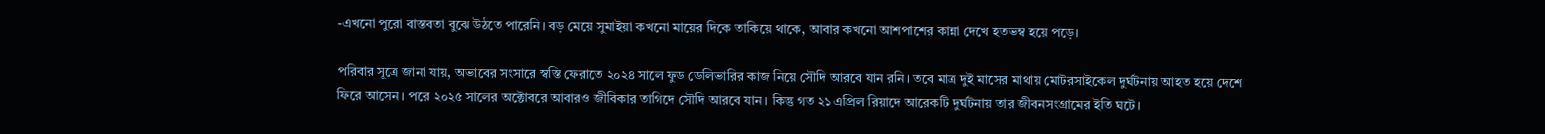-এখনো পুরো বাস্তবতা বুঝে উঠতে পারেনি। বড় মেয়ে সুমাইয়া কখনো মায়ের দিকে তাকিয়ে থাকে, আবার কখনো আশপাশের কান্না দেখে হতভম্ব হয়ে পড়ে।

পরিবার সূত্রে জানা যায়, অভাবের সংসারে স্বস্তি ফেরাতে ২০২৪ সালে ফুড ডেলিভারির কাজ নিয়ে সৌদি আরবে যান রনি। তবে মাত্র দুই মাসের মাথায় মোটরসাইকেল দুর্ঘটনায় আহত হয়ে দেশে ফিরে আসেন। পরে ২০২৫ সালের অক্টোবরে আবারও জীবিকার তাগিদে সৌদি আরবে যান। কিন্তু গত ২১ এপ্রিল রিয়াদে আরেকটি দুর্ঘটনায় তার জীবনসংগ্রামের ইতি ঘটে।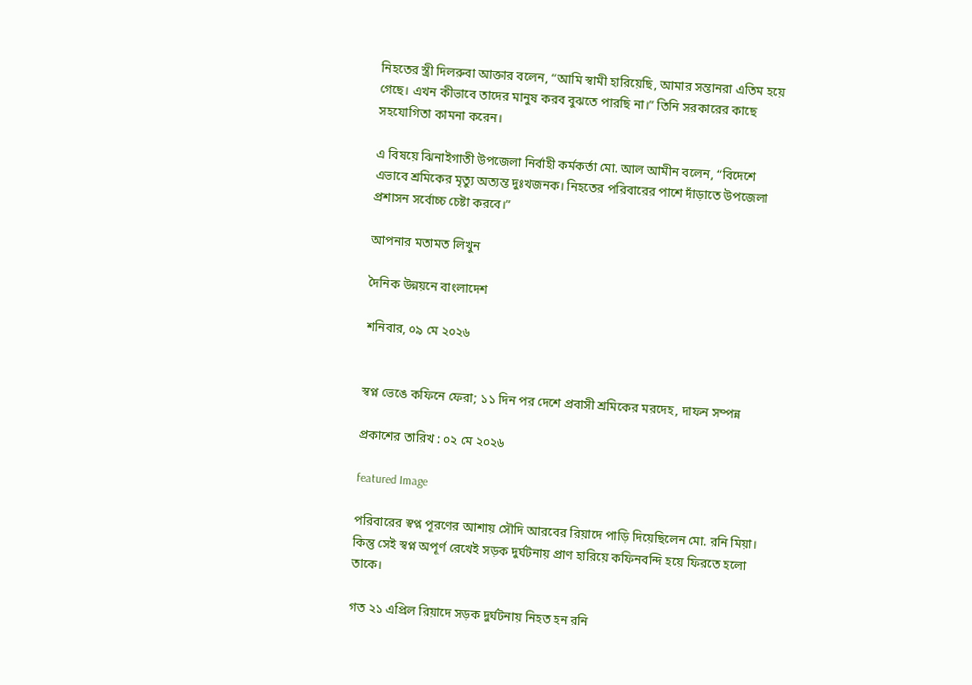নিহতের স্ত্রী দিলরুবা আক্তার বলেন, “আমি স্বামী হারিয়েছি, আমার সন্তানরা এতিম হয়ে গেছে। এখন কীভাবে তাদের মানুষ করব বুঝতে পারছি না।” তিনি সরকারের কাছে সহযোগিতা কামনা করেন।

এ বিষয়ে ঝিনাইগাতী উপজেলা নির্বাহী কর্মকর্তা মো. আল আমীন বলেন, “বিদেশে এভাবে শ্রমিকের মৃত্যু অত্যন্ত দুঃখজনক। নিহতের পরিবারের পাশে দাঁড়াতে উপজেলা প্রশাসন সর্বোচ্চ চেষ্টা করবে।”

আপনার মতামত লিখুন

দৈনিক উন্নয়নে বাংলাদেশ

শনিবার, ০৯ মে ২০২৬


স্বপ্ন ভেঙে কফিনে ফেরা; ১১ দিন পর দেশে প্রবাসী শ্রমিকের মরদেহ, দাফন সম্পন্ন

প্রকাশের তারিখ : ০২ মে ২০২৬

featured Image

পরিবারের স্বপ্ন পূরণের আশায় সৌদি আরবের রিয়াদে পাড়ি দিয়েছিলেন মো. রনি মিয়া। কিন্তু সেই স্বপ্ন অপূর্ণ রেখেই সড়ক দুর্ঘটনায় প্রাণ হারিয়ে কফিনবন্দি হয়ে ফিরতে হলো তাকে।

গত ২১ এপ্রিল রিয়াদে সড়ক দুর্ঘটনায় নিহত হন রনি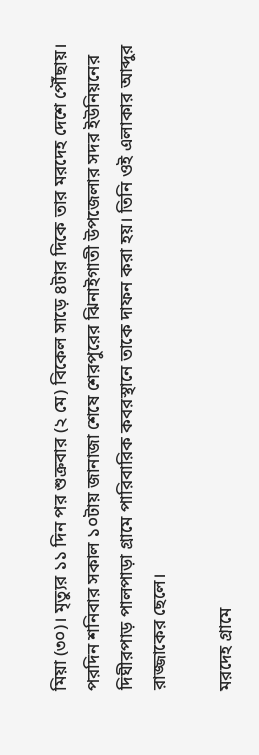মিয়া (৩০)। মৃত্যুর ১১ দিন পর শুক্রবার (২ মে) বিকেল সাড়ে ৪টার দিকে তার মরদেহ দেশে পৌঁছায়। পরদিন শনিবার সকাল ১০টায় জানাজা শেষে শেরপুরের ঝিনাইগাতী উপজেলার সদর ইউনিয়নের দিঘীরপাড় পালপাড়া গ্রামে পারিবারিক কবরস্থানে তাকে দাফন করা হয়। তিনি ওই এলাকার আব্দুর রাজ্জাকের ছেলে।

মরদেহ গ্রামে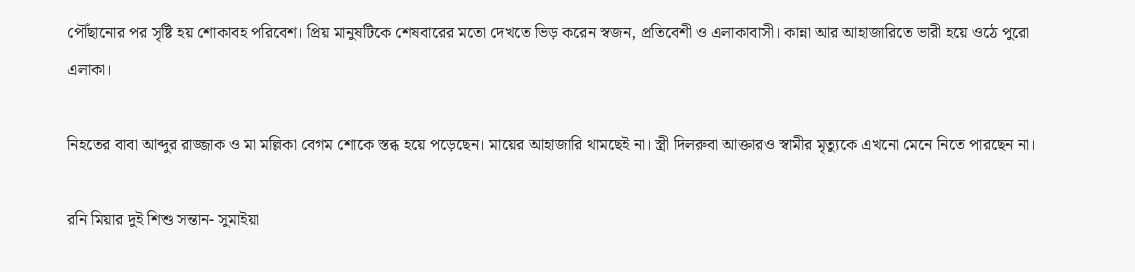পৌঁছানোর পর সৃষ্টি হয় শোকাবহ পরিবেশ। প্রিয় মানুষটিকে শেষবারের মতো দেখতে ভিড় করেন স্বজন, প্রতিবেশী ও এলাকাবাসী। কান্না আর আহাজারিতে ভারী হয়ে ওঠে পুরো এলাকা।

নিহতের বাবা আব্দুর রাজ্জাক ও মা মল্লিকা বেগম শোকে স্তব্ধ হয়ে পড়েছেন। মায়ের আহাজারি থামছেই না। স্ত্রী দিলরুবা আক্তারও স্বামীর মৃত্যুকে এখনো মেনে নিতে পারছেন না।

রনি মিয়ার দুই শিশু সন্তান- সুমাইয়া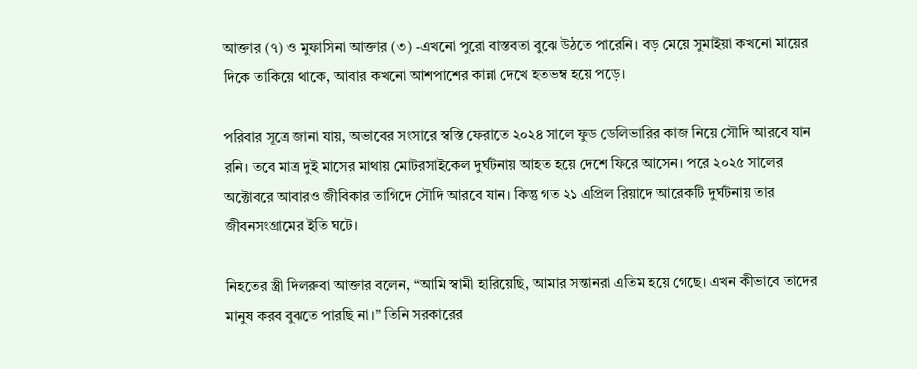আক্তার (৭) ও মুফাসিনা আক্তার (৩) -এখনো পুরো বাস্তবতা বুঝে উঠতে পারেনি। বড় মেয়ে সুমাইয়া কখনো মায়ের দিকে তাকিয়ে থাকে, আবার কখনো আশপাশের কান্না দেখে হতভম্ব হয়ে পড়ে।

পরিবার সূত্রে জানা যায়, অভাবের সংসারে স্বস্তি ফেরাতে ২০২৪ সালে ফুড ডেলিভারির কাজ নিয়ে সৌদি আরবে যান রনি। তবে মাত্র দুই মাসের মাথায় মোটরসাইকেল দুর্ঘটনায় আহত হয়ে দেশে ফিরে আসেন। পরে ২০২৫ সালের অক্টোবরে আবারও জীবিকার তাগিদে সৌদি আরবে যান। কিন্তু গত ২১ এপ্রিল রিয়াদে আরেকটি দুর্ঘটনায় তার জীবনসংগ্রামের ইতি ঘটে।

নিহতের স্ত্রী দিলরুবা আক্তার বলেন, “আমি স্বামী হারিয়েছি, আমার সন্তানরা এতিম হয়ে গেছে। এখন কীভাবে তাদের মানুষ করব বুঝতে পারছি না।” তিনি সরকারের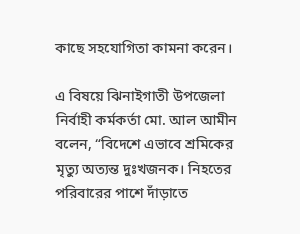কাছে সহযোগিতা কামনা করেন।

এ বিষয়ে ঝিনাইগাতী উপজেলা নির্বাহী কর্মকর্তা মো. আল আমীন বলেন, “বিদেশে এভাবে শ্রমিকের মৃত্যু অত্যন্ত দুঃখজনক। নিহতের পরিবারের পাশে দাঁড়াতে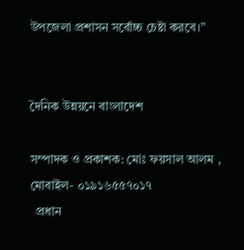উপজেলা প্রশাসন সর্বোচ্চ চেষ্টা করবে।”


দৈনিক উন্নয়নে বাংলাদেশ

সম্পাদক ও প্রকাশক: মোঃ ফয়সাল আলম , মোবাইল- ০১৯১৬৫৫৭০১৭
  প্রধান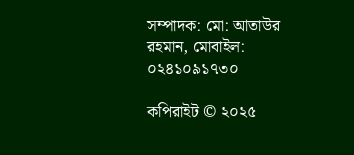সম্পাদক: মো: আতাউর রহমান, মোবাইল: ০২৪১০৯১৭৩০

কপিরাইট © ২০২৫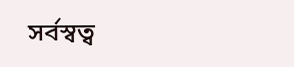সর্বস্বত্ব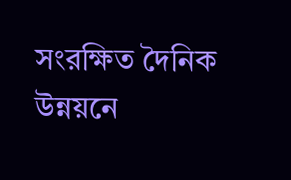সংরক্ষিত দৈনিক উন্নয়নে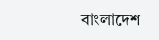বাংলাদেশ